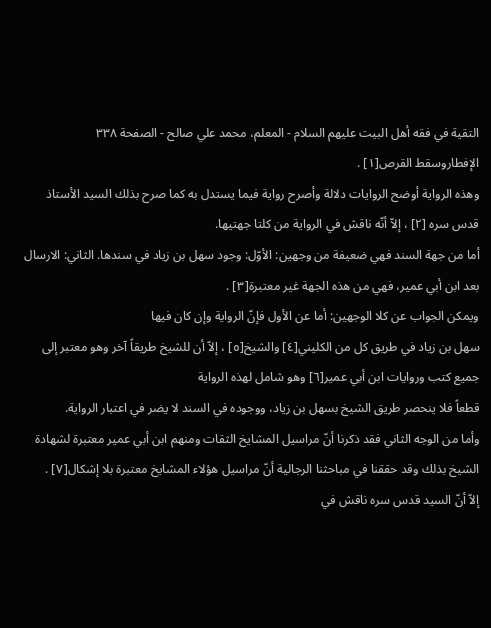التقية في فقه أهل البيت عليهم السلام - المعلم، محمد علي صالح - الصفحة ٣٣٨
الإفطاروسقط القرص[١] .
وهذه الرواية أوضح الروايات دلالة وأصرح رواية فيما يستدل به كما صرح بذلك السيد الأستاذ قدس سره [٢] ، إلاّ أنّه ناقش في الرواية من كلتا جهتيها.
أما من جهة السند فهي ضعيفة من وجهين: الأوّل: وجود سهل بن زياد في سندها. الثاني: الارسال بعد ابن أبي عمير، فهي من هذه الجهة غير معتبرة[٣] .
ويمكن الجواب عن كلا الوجهين: أما عن الأول فإنّ الرواية وإن كان فيها
سهل بن زياد في طريق كل من الكليني[٤] والشيخ[٥] ، إلاّ أن للشيخ طريقاً آخر وهو معتبر إلى جميع كتب وروايات ابن أبي عمير[٦] وهو شامل لهذه الرواية
قطعاً فلا ينحصر طريق الشيخ بسهل بن زياد، ووجوده في السند لا يضر في اعتبار الرواية.
وأما من الوجه الثاني فقد ذكرنا أنّ مراسيل المشايخ الثقات ومنهم ابن أبي عمير معتبرة لشهادة الشيخ بذلك وقد حققنا في مباحثنا الرجالية أنّ مراسيل هؤلاء المشايخ معتبرة بلا إشكال[٧] .
إلاّ أنّ السيد قدس سره ناقش في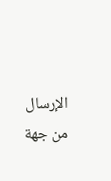الإرسال من جهة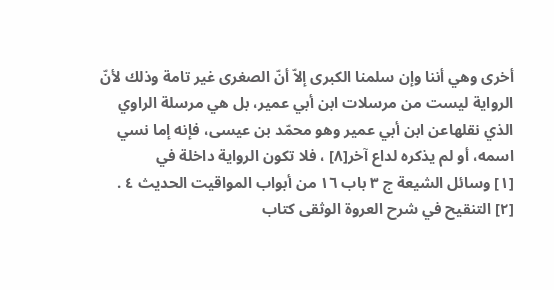أخرى وهي أننا وإن سلمنا الكبرى إلاّ أنّ الصغرى غير تامة وذلك لأنّ الرواية ليست من مرسلات ابن أبي عمير، بل هي مرسلة الراوي الذي نقلهاعن ابن أبي عمير وهو محمّد بن عيسى، فإنه إما نسي اسمه، أو لم يذكره لداع آخر[٨] ، فلا تكون الرواية داخلة في
[١] وسائل الشيعة ج ٣ باب ١٦ من أبواب المواقيت الحديث ٤ .
[٢] التنقيح في شرح العروة الوثقى كتاب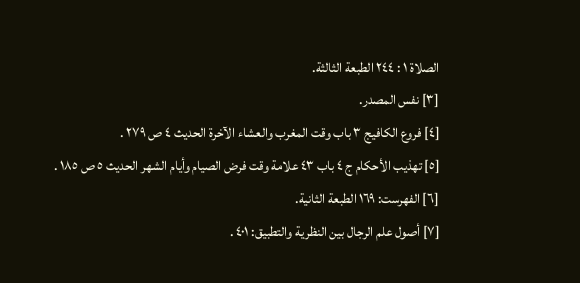الصلاة ١ : ٢٤٤ الطبعة الثالثة.
[٣] نفس المصدر.
[٤] فروع الكافيج ٣ باب وقت المغرب والعشاء الآخرة الحديث ٤ ص ٢٧٩ .
[٥] تهذيب الأحكام ج ٤ باب ٤٣ علامة وقت فرض الصيام وأيام الشهر الحديث ٥ ص ١٨٥ .
[٦] الفهرست: ١٦٩ الطبعة الثانية.
[٧] أصول علم الرجال بين النظرية والتطبيق: ٤٠١ .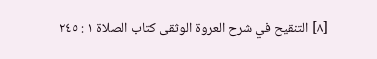[٨] التنقيح في شرح العروة الوثقى كتاب الصلاة ١ : ٢٤٥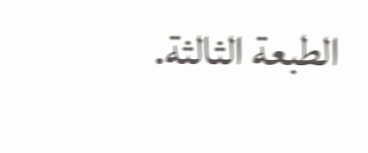الطبعة الثالثة.